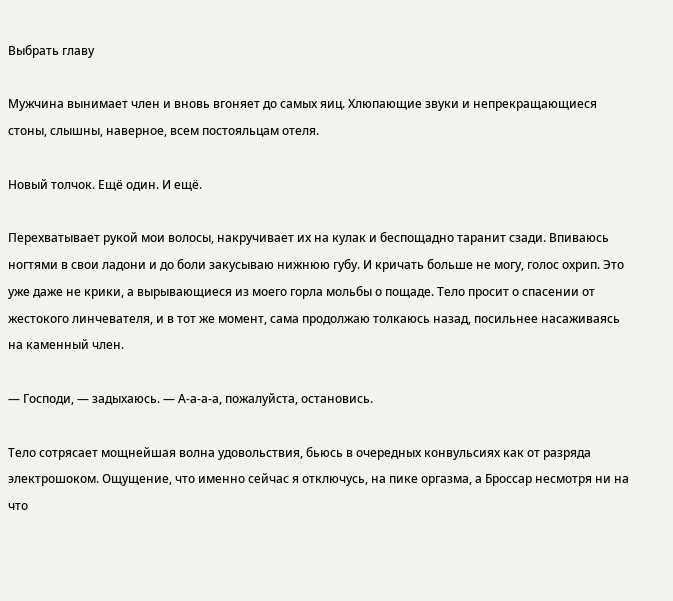Выбрать главу

Мужчина вынимает член и вновь вгоняет до самых яиц. Хлюпающие звуки и непрекращающиеся стоны, слышны, наверное, всем постояльцам отеля.

Новый толчок. Ещё один. И ещё.

Перехватывает рукой мои волосы, накручивает их на кулак и беспощадно таранит сзади. Впиваюсь ногтями в свои ладони и до боли закусываю нижнюю губу. И кричать больше не могу, голос охрип. Это уже даже не крики, а вырывающиеся из моего горла мольбы о пощаде. Тело просит о спасении от жестокого линчевателя, и в тот же момент, сама продолжаю толкаюсь назад, посильнее насаживаясь на каменный член.

— Господи, — задыхаюсь. — А-а-а-а, пожалуйста, остановись.

Тело сотрясает мощнейшая волна удовольствия, бьюсь в очередных конвульсиях как от разряда электрошоком. Ощущение, что именно сейчас я отключусь, на пике оргазма, а Броссар несмотря ни на что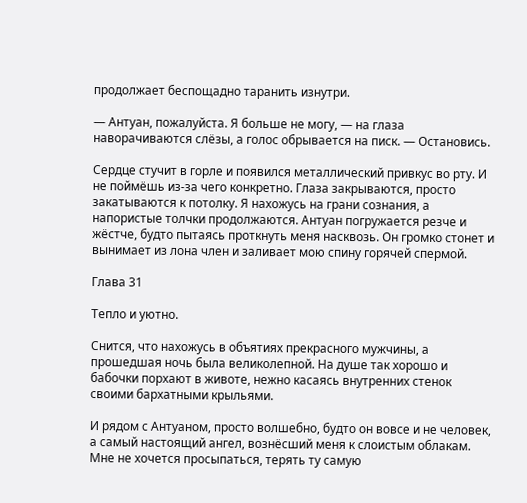продолжает беспощадно таранить изнутри.

— Антуан, пожалуйста. Я больше не могу, — на глаза наворачиваются слёзы, а голос обрывается на писк. — Остановись.

Сердце стучит в горле и появился металлический привкус во рту. И не поймёшь из-за чего конкретно. Глаза закрываются, просто закатываются к потолку. Я нахожусь на грани сознания, а напористые толчки продолжаются. Антуан погружается резче и жёстче, будто пытаясь проткнуть меня насквозь. Он громко стонет и вынимает из лона член и заливает мою спину горячей спермой.

Глава 31

Тепло и уютно.

Снится, что нахожусь в объятиях прекрасного мужчины, а прошедшая ночь была великолепной. На душе так хорошо и бабочки порхают в животе, нежно касаясь внутренних стенок своими бархатными крыльями.

И рядом с Антуаном, просто волшебно, будто он вовсе и не человек, а самый настоящий ангел, вознёсший меня к слоистым облакам. Мне не хочется просыпаться, терять ту самую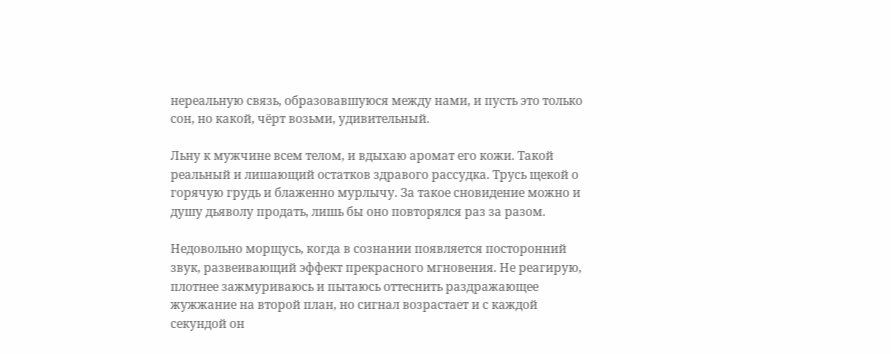нереальную связь, образовавшуюся между нами, и пусть это только сон, но какой, чёрт возьми, удивительный.

Льну к мужчине всем телом, и вдыхаю аромат его кожи. Такой реальный и лишающий остатков здравого рассудка. Трусь щекой о горячую грудь и блаженно мурлычу. За такое сновидение можно и душу дьяволу продать, лишь бы оно повторялся раз за разом.

Недовольно морщусь, когда в сознании появляется посторонний звук, развеивающий эффект прекрасного мгновения. Не реагирую, плотнее зажмуриваюсь и пытаюсь оттеснить раздражающее жужжание на второй план, но сигнал возрастает и с каждой секундой он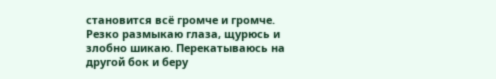становится всё громче и громче. Резко размыкаю глаза, щурюсь и злобно шикаю. Перекатываюсь на другой бок и беру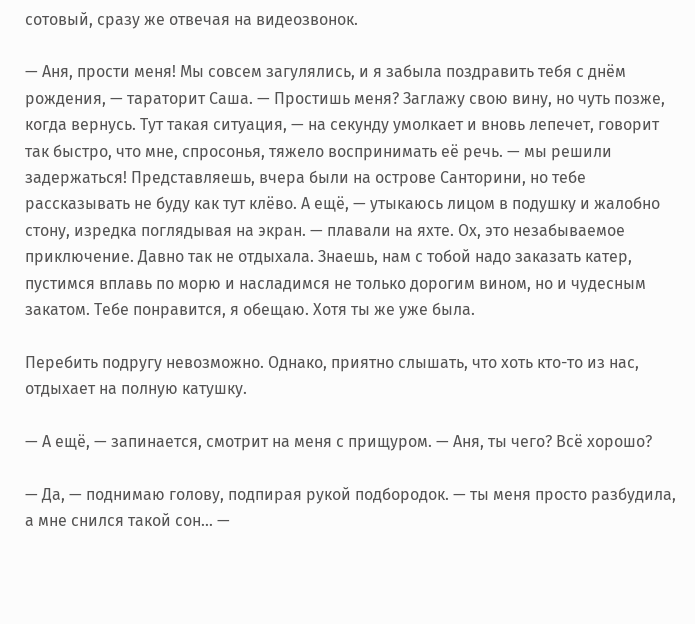сотовый, сразу же отвечая на видеозвонок.

— Аня, прости меня! Мы совсем загулялись, и я забыла поздравить тебя с днём рождения, — тараторит Саша. — Простишь меня? Заглажу свою вину, но чуть позже, когда вернусь. Тут такая ситуация, — на секунду умолкает и вновь лепечет, говорит так быстро, что мне, спросонья, тяжело воспринимать её речь. — мы решили задержаться! Представляешь, вчера были на острове Санторини, но тебе рассказывать не буду как тут клёво. А ещё, — утыкаюсь лицом в подушку и жалобно стону, изредка поглядывая на экран. — плавали на яхте. Ох, это незабываемое приключение. Давно так не отдыхала. Знаешь, нам с тобой надо заказать катер, пустимся вплавь по морю и насладимся не только дорогим вином, но и чудесным закатом. Тебе понравится, я обещаю. Хотя ты же уже была.

Перебить подругу невозможно. Однако, приятно слышать, что хоть кто-то из нас, отдыхает на полную катушку.

— А ещё, — запинается, смотрит на меня с прищуром. — Аня, ты чего? Всё хорошо?

— Да, — поднимаю голову, подпирая рукой подбородок. — ты меня просто разбудила, а мне снился такой сон… —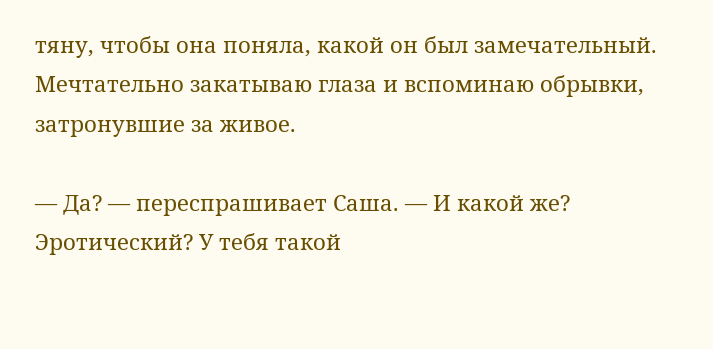тяну, чтобы она поняла, какой он был замечательный. Мечтательно закатываю глаза и вспоминаю обрывки, затронувшие за живое.

— Да? — переспрашивает Саша. — И какой же? Эротический? У тебя такой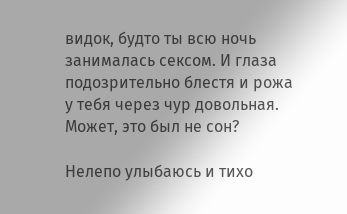видок, будто ты всю ночь занималась сексом. И глаза подозрительно блестя и рожа у тебя через чур довольная. Может, это был не сон?

Нелепо улыбаюсь и тихо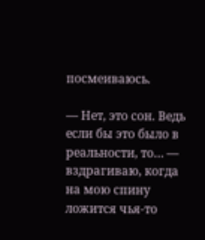посмеиваюсь.

— Нет, это сон. Ведь если бы это было в реальности, то… — вздрагиваю, когда на мою спину ложится чья-то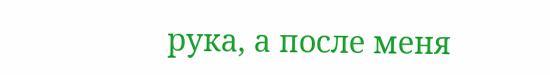рука, а после меня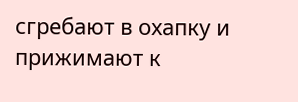сгребают в охапку и прижимают к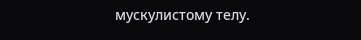мускулистому телу.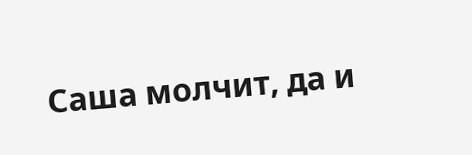Саша молчит, да и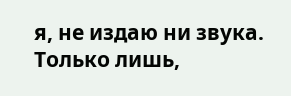я, не издаю ни звука. Только лишь,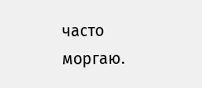часто моргаю.